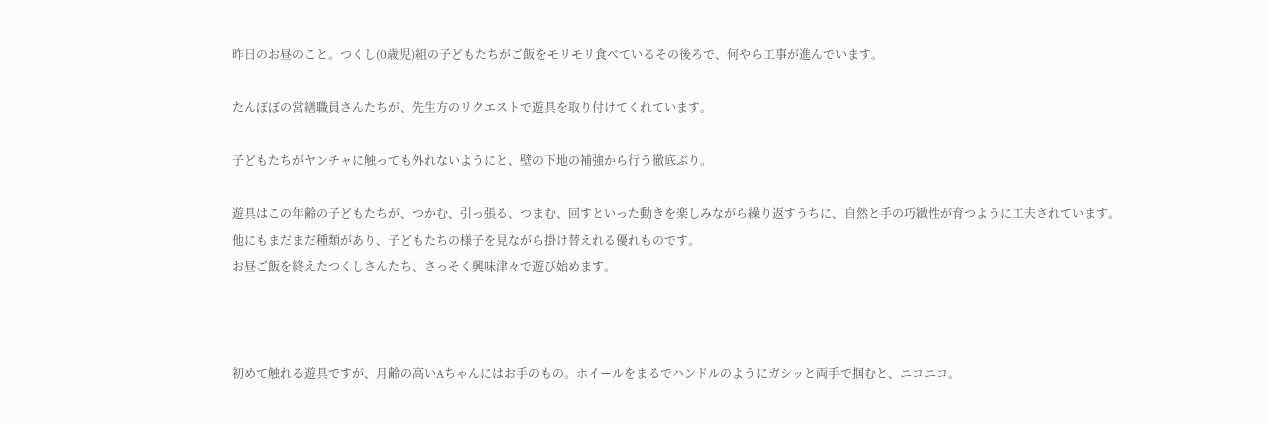昨日のお昼のこと。つくし(0歳児)組の子どもたちがご飯をモリモリ食べているその後ろで、何やら工事が進んでいます。

たんぽぽの営繕職員さんたちが、先生方のリクエストで遊具を取り付けてくれています。

子どもたちがヤンチャに触っても外れないようにと、壁の下地の補強から行う徹底ぶり。

遊具はこの年齢の子どもたちが、つかむ、引っ張る、つまむ、回すといった動きを楽しみながら繰り返すうちに、自然と手の巧緻性が育つように工夫されています。
他にもまだまだ種類があり、子どもたちの様子を見ながら掛け替えれる優れものです。
お昼ご飯を終えたつくしさんたち、さっそく興味津々で遊び始めます。



初めて触れる遊具ですが、月齢の高いAちゃんにはお手のもの。ホイールをまるでハンドルのようにガシッと両手で掴むと、ニコニコ。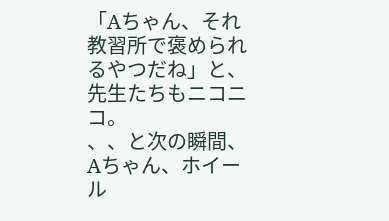「Aちゃん、それ教習所で褒められるやつだね」と、先生たちもニコニコ。
、、と次の瞬間、Aちゃん、ホイール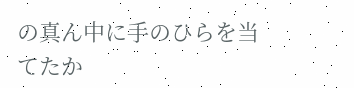の真ん中に手のひらを当てたか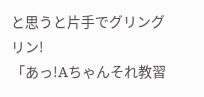と思うと片手でグリングリン!
「あっ!Aちゃんそれ教習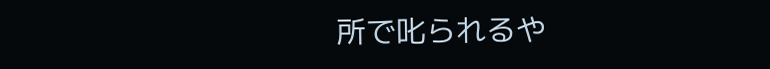所で叱られるや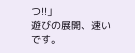つ!!」
遊びの展開、速いです。